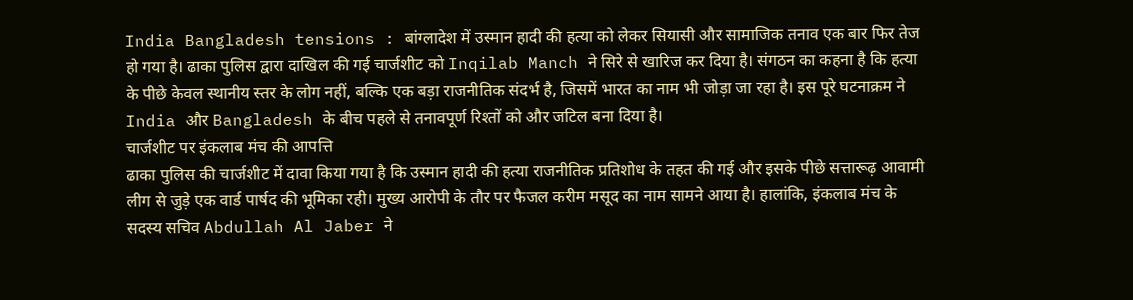India Bangladesh tensions : बांग्लादेश में उस्मान हादी की हत्या को लेकर सियासी और सामाजिक तनाव एक बार फिर तेज हो गया है। ढाका पुलिस द्वारा दाखिल की गई चार्जशीट को Inqilab Manch ने सिरे से खारिज कर दिया है। संगठन का कहना है कि हत्या के पीछे केवल स्थानीय स्तर के लोग नहीं, बल्कि एक बड़ा राजनीतिक संदर्भ है, जिसमें भारत का नाम भी जोड़ा जा रहा है। इस पूरे घटनाक्रम ने India और Bangladesh के बीच पहले से तनावपूर्ण रिश्तों को और जटिल बना दिया है।
चार्जशीट पर इंकलाब मंच की आपत्ति
ढाका पुलिस की चार्जशीट में दावा किया गया है कि उस्मान हादी की हत्या राजनीतिक प्रतिशोध के तहत की गई और इसके पीछे सत्तारूढ़ आवामी लीग से जुड़े एक वार्ड पार्षद की भूमिका रही। मुख्य आरोपी के तौर पर फैजल करीम मसूद का नाम सामने आया है। हालांकि, इंकलाब मंच के सदस्य सचिव Abdullah Al Jaber ने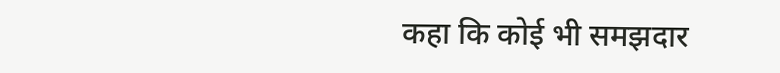कहा कि कोई भी समझदार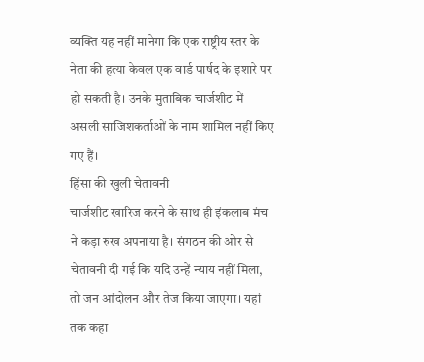व्यक्ति यह नहीं मानेगा कि एक राष्ट्रीय स्तर के नेता की हत्या केवल एक वार्ड पार्षद के इशारे पर हो सकती है। उनके मुताबिक चार्जशीट में असली साजिशकर्ताओं के नाम शामिल नहीं किए गए हैं।
हिंसा की खुली चेतावनी
चार्जशीट खारिज करने के साथ ही इंकलाब मंच ने कड़ा रुख अपनाया है। संगठन की ओर से चेतावनी दी गई कि यदि उन्हें न्याय नहीं मिला, तो जन आंदोलन और तेज किया जाएगा। यहां तक कहा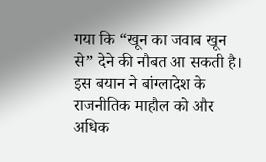गया कि “खून का जवाब खून से” देने की नौबत आ सकती है। इस बयान ने बांग्लादेश के राजनीतिक माहौल को और अधिक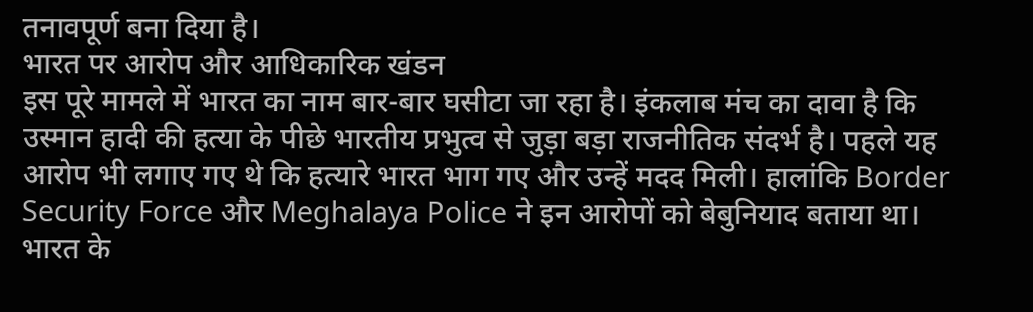तनावपूर्ण बना दिया है।
भारत पर आरोप और आधिकारिक खंडन
इस पूरे मामले में भारत का नाम बार-बार घसीटा जा रहा है। इंकलाब मंच का दावा है कि उस्मान हादी की हत्या के पीछे भारतीय प्रभुत्व से जुड़ा बड़ा राजनीतिक संदर्भ है। पहले यह आरोप भी लगाए गए थे कि हत्यारे भारत भाग गए और उन्हें मदद मिली। हालांकि Border Security Force और Meghalaya Police ने इन आरोपों को बेबुनियाद बताया था।
भारत के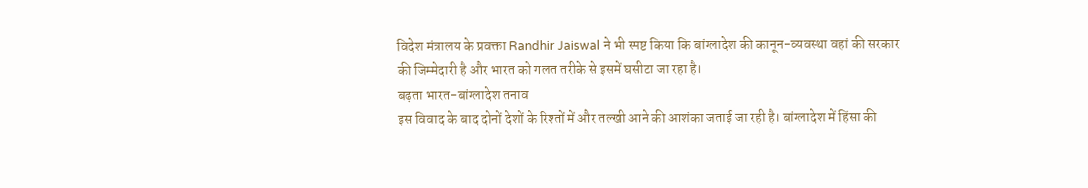विदेश मंत्रालय के प्रवक्ता Randhir Jaiswal ने भी स्पष्ट किया कि बांग्लादेश की कानून-व्यवस्था वहां की सरकार की जिम्मेदारी है और भारत को गलत तरीके से इसमें घसीटा जा रहा है।
बढ़ता भारत-बांग्लादेश तनाव
इस विवाद के बाद दोनों देशों के रिश्तों में और तल्खी आने की आशंका जताई जा रही है। बांग्लादेश में हिंसा की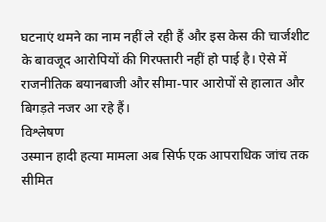घटनाएं थमने का नाम नहीं ले रही हैं और इस केस की चार्जशीट के बावजूद आरोपियों की गिरफ्तारी नहीं हो पाई है। ऐसे में राजनीतिक बयानबाजी और सीमा-पार आरोपों से हालात और बिगड़ते नजर आ रहे हैं।
विश्लेषण
उस्मान हादी हत्या मामला अब सिर्फ एक आपराधिक जांच तक सीमित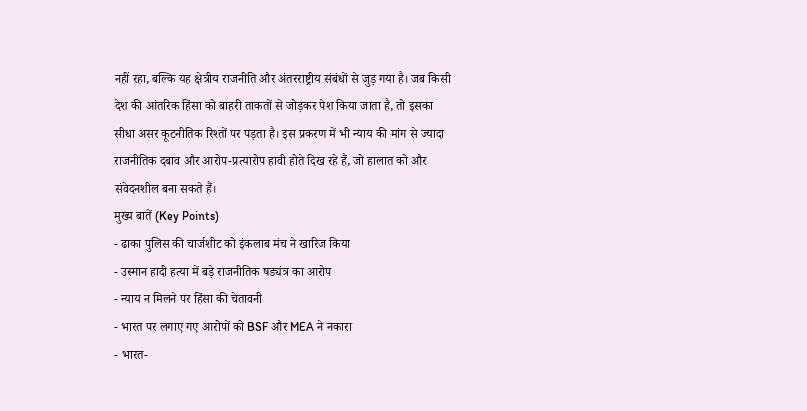नहीं रहा, बल्कि यह क्षेत्रीय राजनीति और अंतरराष्ट्रीय संबंधों से जुड़ गया है। जब किसी देश की आंतरिक हिंसा को बाहरी ताकतों से जोड़कर पेश किया जाता है, तो इसका सीधा असर कूटनीतिक रिश्तों पर पड़ता है। इस प्रकरण में भी न्याय की मांग से ज्यादा राजनीतिक दबाव और आरोप-प्रत्यारोप हावी होते दिख रहे हैं, जो हालात को और संवेदनशील बना सकते हैं।
मुख्य बातें (Key Points)
- ढाका पुलिस की चार्जशीट को इंकलाब मंच ने खारिज किया
- उस्मान हादी हत्या में बड़े राजनीतिक षड्यंत्र का आरोप
- न्याय न मिलने पर हिंसा की चेतावनी
- भारत पर लगाए गए आरोपों को BSF और MEA ने नकारा
- भारत-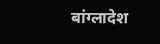बांग्लादेश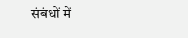संबंधों में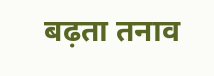बढ़ता तनाव